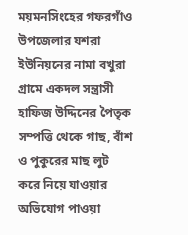ময়মনসিংহের গফরগাঁও উপজেলার যশরা ইউনিয়নের নামা বখুরা গ্রামে একদল সন্ত্রাসী হাফিজ উদ্দিনের পৈতৃক সম্পত্তি থেকে গাছ, বাঁশ ও পুকুরের মাছ লুট করে নিয়ে যাওয়ার অভিযোগ পাওয়া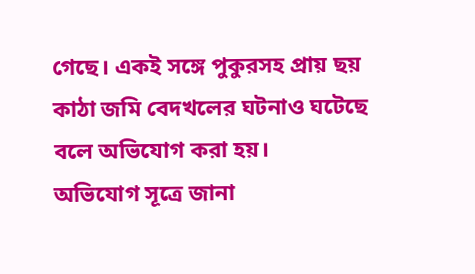গেছে। একই সঙ্গে পুকুরসহ প্রায় ছয় কাঠা জমি বেদখলের ঘটনাও ঘটেছে বলে অভিযোগ করা হয়।
অভিযোগ সূত্রে জানা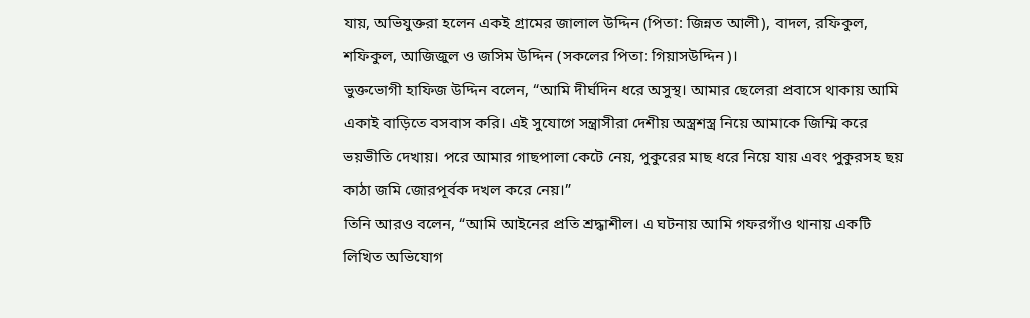যায়, অভিযুক্তরা হলেন একই গ্রামের জালাল উদ্দিন (পিতা: জিন্নত আলী), বাদল, রফিকুল, শফিকুল, আজিজুল ও জসিম উদ্দিন (সকলের পিতা: গিয়াসউদ্দিন)।
ভুক্তভোগী হাফিজ উদ্দিন বলেন, “আমি দীর্ঘদিন ধরে অসুস্থ। আমার ছেলেরা প্রবাসে থাকায় আমি একাই বাড়িতে বসবাস করি। এই সুযোগে সন্ত্রাসীরা দেশীয় অস্ত্রশস্ত্র নিয়ে আমাকে জিম্মি করে ভয়ভীতি দেখায়। পরে আমার গাছপালা কেটে নেয়, পুকুরের মাছ ধরে নিয়ে যায় এবং পুকুরসহ ছয় কাঠা জমি জোরপূর্বক দখল করে নেয়।”
তিনি আরও বলেন, “আমি আইনের প্রতি শ্রদ্ধাশীল। এ ঘটনায় আমি গফরগাঁও থানায় একটি লিখিত অভিযোগ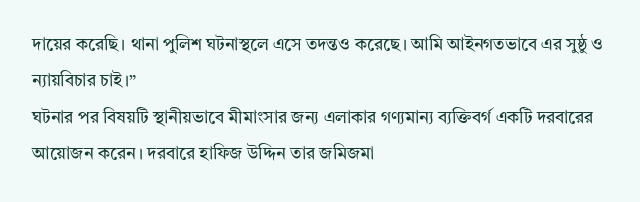দায়ের করেছি। থানা পুলিশ ঘটনাস্থলে এসে তদন্তও করেছে। আমি আইনগতভাবে এর সুষ্ঠু ও ন্যায়বিচার চাই।”
ঘটনার পর বিষয়টি স্থানীয়ভাবে মীমাংসার জন্য এলাকার গণ্যমান্য ব্যক্তিবর্গ একটি দরবারের আয়োজন করেন। দরবারে হাফিজ উদ্দিন তার জমিজমা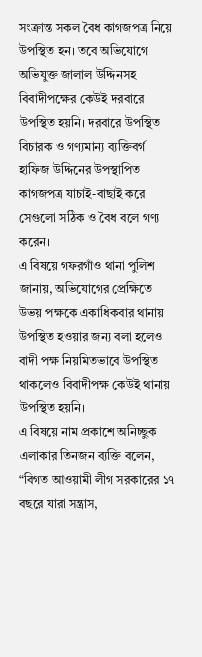সংক্রান্ত সকল বৈধ কাগজপত্র নিয়ে উপস্থিত হন। তবে অভিযোগে অভিযুক্ত জালাল উদ্দিনসহ বিবাদীপক্ষের কেউই দরবারে উপস্থিত হয়নি। দরবারে উপস্থিত বিচারক ও গণ্যমান্য ব্যক্তিবর্গ হাফিজ উদ্দিনের উপস্থাপিত কাগজপত্র যাচাই-বাছাই করে সেগুলো সঠিক ও বৈধ বলে গণ্য করেন।
এ বিষয়ে গফরগাঁও থানা পুলিশ জানায়, অভিযোগের প্রেক্ষিতে উভয় পক্ষকে একাধিকবার থানায় উপস্থিত হওয়ার জন্য বলা হলেও বাদী পক্ষ নিয়মিতভাবে উপস্থিত থাকলেও বিবাদীপক্ষ কেউই থানায় উপস্থিত হয়নি।
এ বিষয়ে নাম প্রকাশে অনিচ্ছুক এলাকার তিনজন ব্যক্তি বলেন, “বিগত আওয়ামী লীগ সরকারের ১৭ বছরে যারা সন্ত্রাস,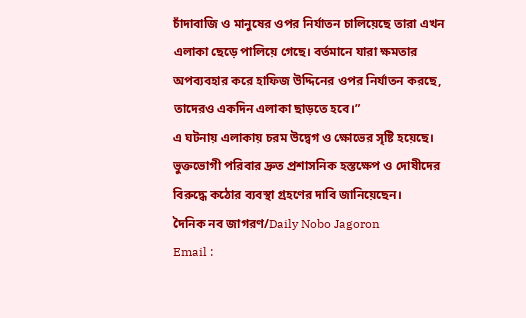চাঁদাবাজি ও মানুষের ওপর নির্যাতন চালিয়েছে তারা এখন এলাকা ছেড়ে পালিয়ে গেছে। বর্তমানে যারা ক্ষমতার অপব্যবহার করে হাফিজ উদ্দিনের ওপর নির্যাতন করছে, তাদেরও একদিন এলাকা ছাড়তে হবে।”
এ ঘটনায় এলাকায় চরম উদ্বেগ ও ক্ষোভের সৃষ্টি হয়েছে। ভুক্তভোগী পরিবার দ্রুত প্রশাসনিক হস্তক্ষেপ ও দোষীদের বিরুদ্ধে কঠোর ব্যবস্থা গ্রহণের দাবি জানিয়েছেন।
দৈনিক নব জাগরণ/Daily Nobo Jagoron
Email :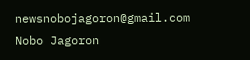newsnobojagoron@gmail.com
Nobo Jagoron